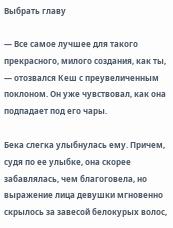Выбрать главу

— Все самое лучшее для такого прекрасного, милого создания, как ты, — отозвался Кеш с преувеличенным поклоном. Он уже чувствовал, как она подпадает под его чары.

Бека слегка улыбнулась ему. Причем, судя по ее улыбке, она скорее забавлялась, чем благоговела, но выражение лица девушки мгновенно скрылось за завесой белокурых волос,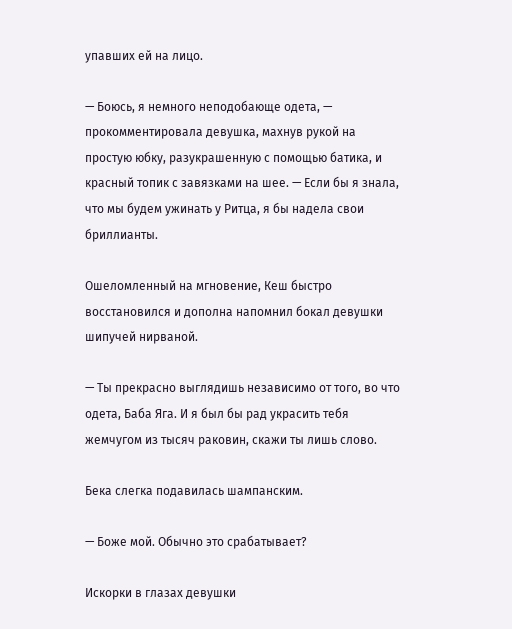упавших ей на лицо.

— Боюсь, я немного неподобающе одета, — прокомментировала девушка, махнув рукой на простую юбку, разукрашенную с помощью батика, и красный топик с завязками на шее. — Если бы я знала, что мы будем ужинать у Ритца, я бы надела свои бриллианты.

Ошеломленный на мгновение, Кеш быстро восстановился и дополна напомнил бокал девушки шипучей нирваной.

— Ты прекрасно выглядишь независимо от того, во что одета, Баба Яга. И я был бы рад украсить тебя жемчугом из тысяч раковин, скажи ты лишь слово.

Бека слегка подавилась шампанским.

— Боже мой. Обычно это срабатывает?

Искорки в глазах девушки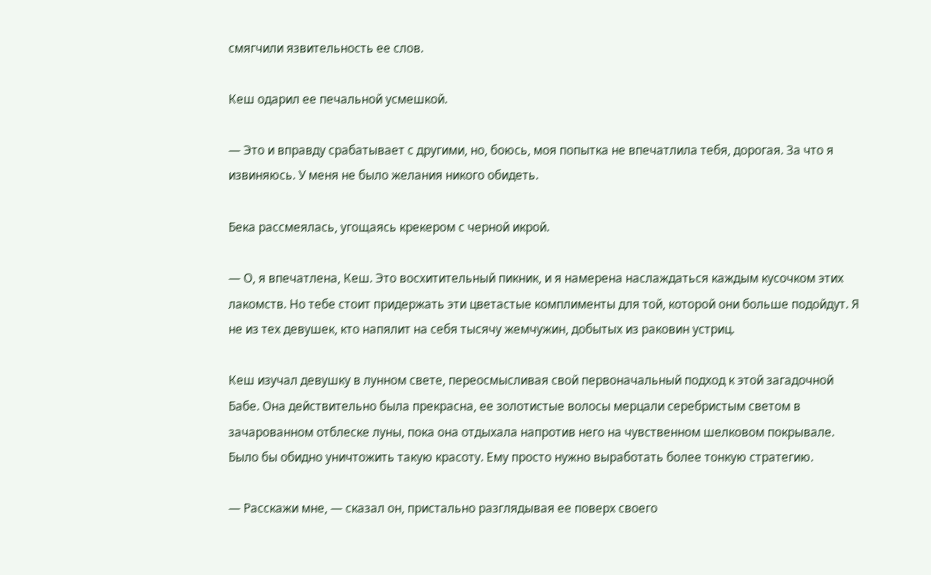смягчили язвительность ее слов.

Кеш одарил ее печальной усмешкой.

— Это и вправду срабатывает с другими, но, боюсь, моя попытка не впечатлила тебя, дорогая. За что я извиняюсь. У меня не было желания никого обидеть.

Бека рассмеялась, угощаясь крекером с черной икрой.

— О, я впечатлена, Кеш. Это восхитительный пикник, и я намерена наслаждаться каждым кусочком этих лакомств. Но тебе стоит придержать эти цветастые комплименты для той, которой они больше подойдут. Я не из тех девушек, кто напялит на себя тысячу жемчужин, добытых из раковин устриц.

Кеш изучал девушку в лунном свете, переосмысливая свой первоначальный подход к этой загадочной Бабе. Она действительно была прекрасна, ее золотистые волосы мерцали серебристым светом в зачарованном отблеске луны, пока она отдыхала напротив него на чувственном шелковом покрывале. Было бы обидно уничтожить такую красоту. Ему просто нужно выработать более тонкую стратегию.

— Расскажи мне, — сказал он, пристально разглядывая ее поверх своего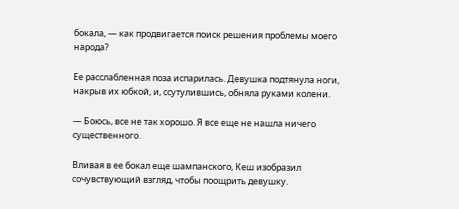бокала, — как продвигается поиск решения проблемы моего народа?

Ее расслабленная поза испарилась. Девушка подтянула ноги, накрыв их юбкой, и, ссутулившись, обняла руками колени.

— Боюсь, все не так хорошо. Я все еще не нашла ничего существенного.

Вливая в ее бокал еще шампанского, Кеш изобразил сочувствующий взгляд, чтобы поощрить девушку.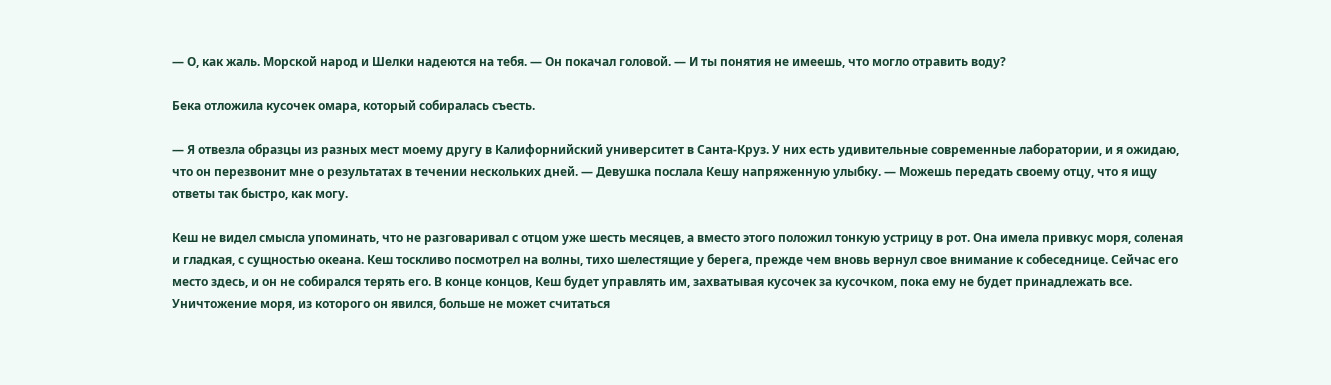— О, как жаль. Морской народ и Шелки надеются на тебя. — Он покачал головой. — И ты понятия не имеешь, что могло отравить воду?

Бека отложила кусочек омара, который собиралась съесть.

— Я отвезла образцы из разных мест моему другу в Калифорнийский университет в Санта-Круз. У них есть удивительные современные лаборатории, и я ожидаю, что он перезвонит мне о результатах в течении нескольких дней. — Девушка послала Кешу напряженную улыбку. — Можешь передать своему отцу, что я ищу ответы так быстро, как могу.

Кеш не видел смысла упоминать, что не разговаривал с отцом уже шесть месяцев, а вместо этого положил тонкую устрицу в рот. Она имела привкус моря, соленая и гладкая, с сущностью океана. Кеш тоскливо посмотрел на волны, тихо шелестящие у берега, прежде чем вновь вернул свое внимание к собеседнице. Сейчас его место здесь, и он не собирался терять его. В конце концов, Кеш будет управлять им, захватывая кусочек за кусочком, пока ему не будет принадлежать все. Уничтожение моря, из которого он явился, больше не может считаться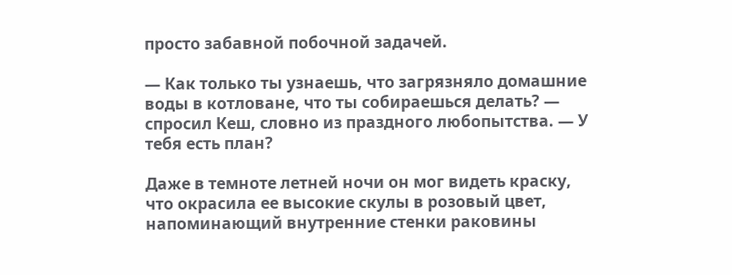просто забавной побочной задачей.

— Как только ты узнаешь, что загрязняло домашние воды в котловане, что ты собираешься делать? — спросил Кеш, словно из праздного любопытства. — У тебя есть план?

Даже в темноте летней ночи он мог видеть краску, что окрасила ее высокие скулы в розовый цвет, напоминающий внутренние стенки раковины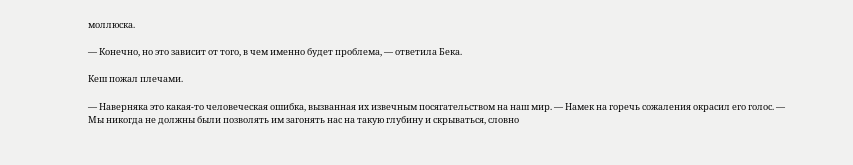моллюска.

— Конечно, но это зависит от того, в чем именно будет проблема, — ответила Бека.

Кеш пожал плечами.

— Наверняка это какая-то человеческая ошибка, вызванная их извечным посягательством на наш мир. — Намек на горечь сожаления окрасил его голос. — Мы никогда не должны были позволять им загонять нас на такую глубину и скрываться, словно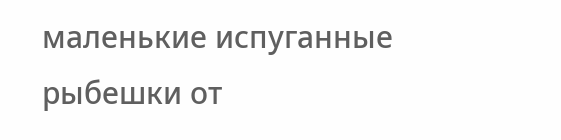маленькие испуганные рыбешки от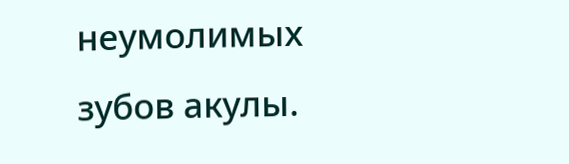неумолимых зубов акулы.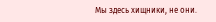Мы здесь хищники, не они.